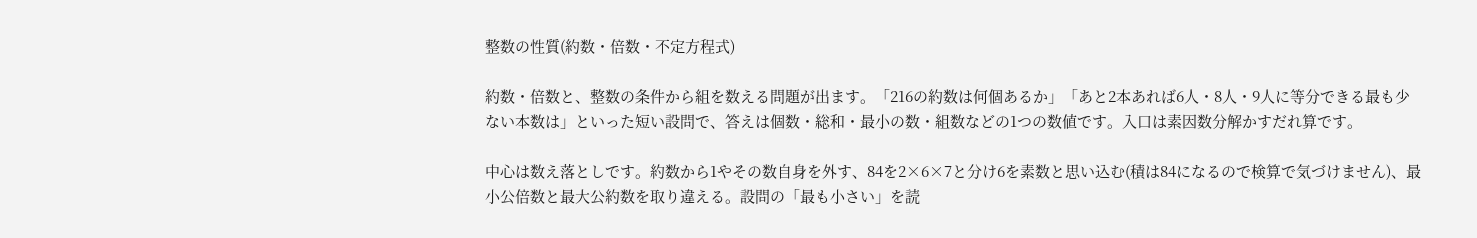整数の性質(約数・倍数・不定方程式)

約数・倍数と、整数の条件から組を数える問題が出ます。「216の約数は何個あるか」「あと2本あれば6人・8人・9人に等分できる最も少ない本数は」といった短い設問で、答えは個数・総和・最小の数・組数などの1つの数値です。入口は素因数分解かすだれ算です。

中心は数え落としです。約数から1やその数自身を外す、84を2×6×7と分け6を素数と思い込む(積は84になるので検算で気づけません)、最小公倍数と最大公約数を取り違える。設問の「最も小さい」を読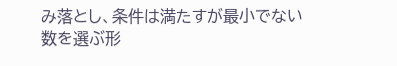み落とし、条件は満たすが最小でない数を選ぶ形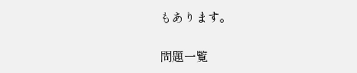もあります。

問題一覧